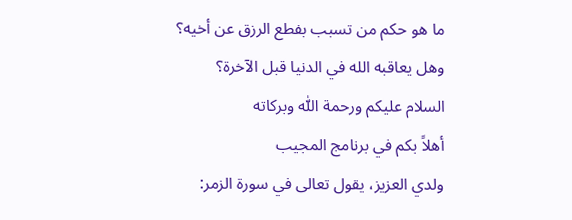ما هو حكم من تسبب بفطع الرزق عن أخيه؟
وهل يعاقبه الله في الدنيا قبل الآخرة؟
السلام عليكم ورحمة اللّٰه وبركاته
أهلاً بكم في برنامج المجيب
ولدي العزيز، يقول تعالى في سورة الزمر: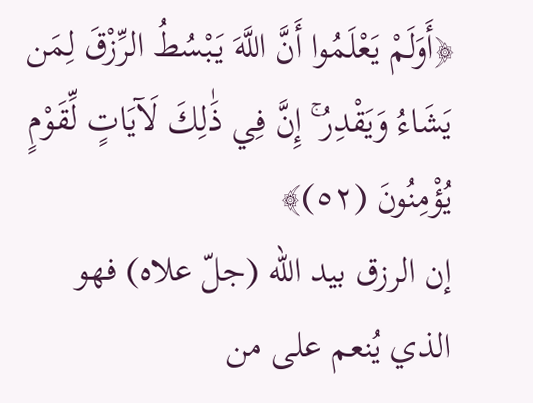﴿أَوَلَمْ يَعْلَمُوا أَنَّ اللَّهَ يَبْسُطُ الرِّزْقَ لِمَن يَشَاءُ وَيَقْدِرُ ۚ إِنَّ فِي ذَٰلِكَ لَآيَاتٍ لِّقَوْمٍ يُؤْمِنُونَ (٥٢)﴾
إن الرزق بيد الله (جلّ علاه) فهو الذي يُنعم على من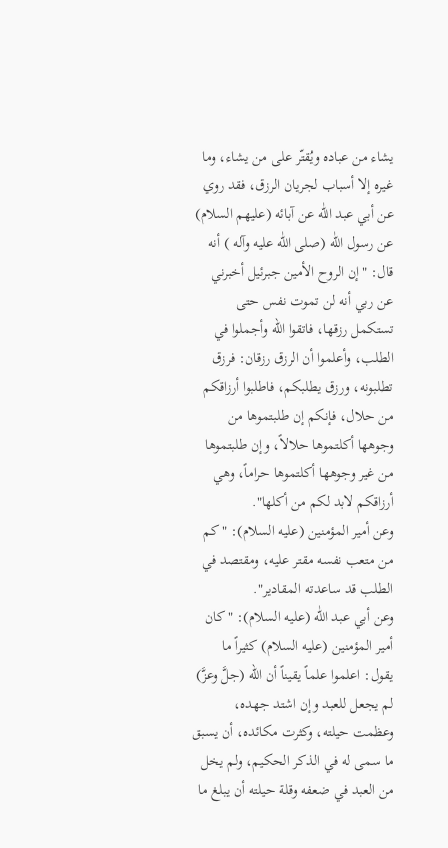يشاء من عباده ويُقتّر على من يشاء، وما غيره إلا أسباب لجريان الرزق، فقد روي عن أبي عبد اللّٰه عن آبائه (عليهم السلام) عن رسول اللّٰه (صلى اللّٰه عليه وآله ) أنه قال: "إن الروح الأمين جبرئيل أخبرني عن ربي أنه لن تموت نفس حتى تستكمل رزقها، فاتقوا الله وأجملوا في الطلب، وأعلموا أن الرزق رزقان: فرزق تطلبونه، ورزق يطلبكم، فاطلبوا أرزاقكم من حلال، فإنكم إن طلبتموها من وجوهها أكلتموها حلالاً، وإن طلبتموها من غير وجوهها أكلتموها حراماً، وهي أرزاقكم لابد لكم من أكلها".
وعن أمير المؤمنين (عليه السلام): "كم من متعب نفسه مقتر عليه، ومقتصد في الطلب قد ساعدته المقادير".
وعن أبي عبد اللّٰه (عليه السلام): "كان أمير المؤمنين (عليه السلام) كثيراً ما يقول: اعلموا علماً يقيناً أن الله (جلَّ وعزَّ) لم يجعل للعبد وإن اشتد جهده، وعظمت حيلته، وكثرت مكائده، أن يسبق ما سمى له في الذكر الحكيم، ولم يخل من العبد في ضعفه وقلة حيلته أن يبلغ ما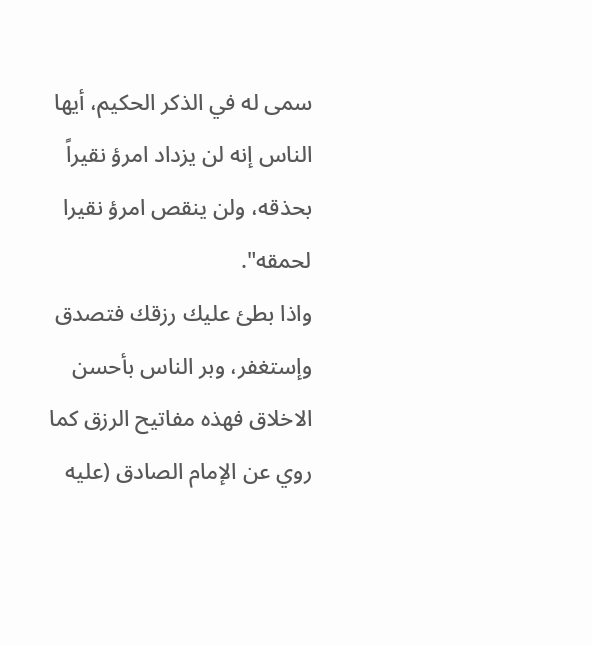سمى له في الذكر الحكيم، أيها الناس إنه لن يزداد امرؤ نقيراً بحذقه، ولن ينقص امرؤ نقيرا لحمقه".
واذا بطئ عليك رزقك فتصدق وإستغفر، وبر الناس بأحسن الاخلاق فهذه مفاتيح الرزق كما روي عن الإمام الصادق (عليه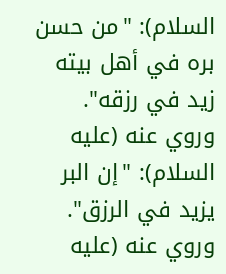السلام): "من حسن بره في أهل بيته زيد في رزقه".
وروي عنه (عليه السلام): "إن البر يزيد في الرزق".
وروي عنه (عليه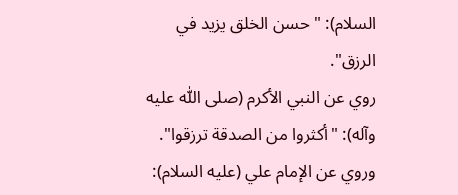السلام): "حسن الخلق يزيد في الرزق".
روي عن النبي الأكرم (صلى اللّٰه عليه وآله): "أكثروا من الصدقة ترزقوا".
وروي عن الإمام علي (عليه السلام):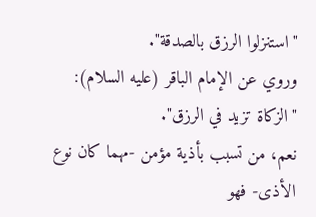"استنزلوا الرزق بالصدقة".
وروي عن الإمام الباقر (عليه السلام): "الزكاة تزيد في الرزق".
نعم، من تسبب بأذية مؤمن -مهما كان نوع الأذى- فهو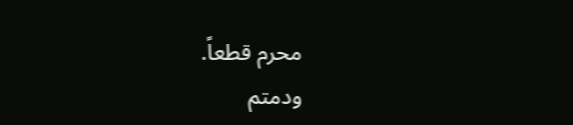محرم قطعاً.
ودمتم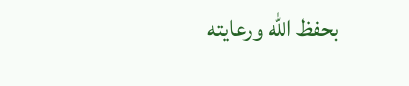بحفظ الله ورعايته